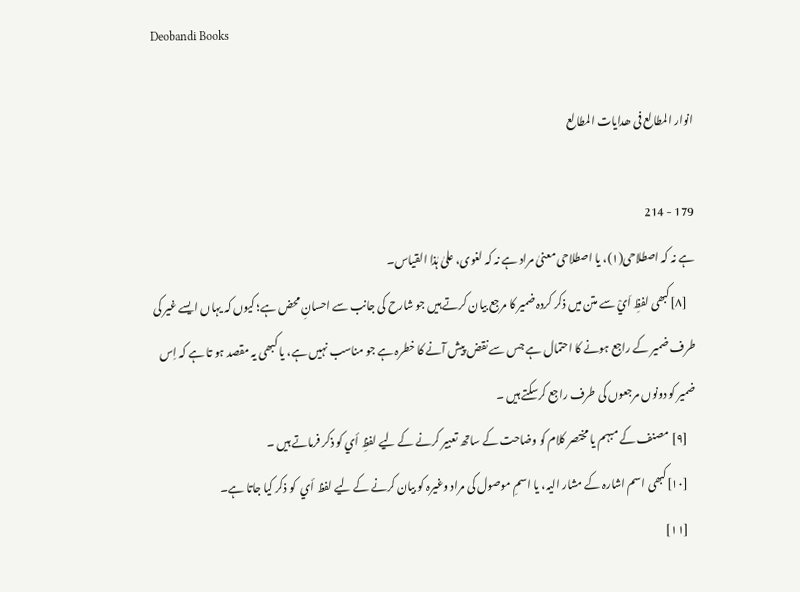Deobandi Books

انوار المطالع فی ھدایات المطالع

179 - 214
ہے نہ کہ اصطلاحی(۱)، یا اصطلاحی معنیٰ مراد ہے نہ کہ لغوی، علیٰ ہٰذا القیاس۔
    [۸]کبھی لفظِ اَيْ سے متن میں ذکر کردہ ضمیر کا مرجع بیان کرتے ہیں جو شارح کی جانب سے احسانِ محض ہے؛ کیوں کہ یہاں ایسے غیر کی طرف ضمیر کے راجع ہونے کا احتمال ہے جس سے نقض پیش آنے کا خطرہ ہے جو مناسب نہیں ہے، یا کبھی یہ مقصد ہو تا ہے کہ اِس ضمیر کو دونوں مرجعوں کی طرف راجع کرسکتے ہیں ۔
    [۹] مصنف کے مبہم یا مختصر کلام کو وضاحت کے ساتھ تعبیر کرنے کے لیے لفظِ أي کو ذکر فرماتے ہیں ۔
    [۱۰]کبھی اسم اشارہ کے مشار الیہ، یا اسمِ موصول کی مراد وغیرہ کو بیان کرنے کے لیے لفظ أي  کو ذکر کیا جاتا ہے۔
    [۱۱]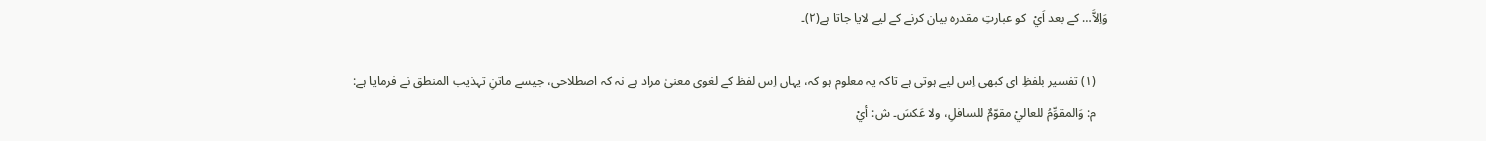وَاِلاَّ… کے بعد اَيْ  کو عبارتِ مقدرہ بیان کرنے کے لیے لایا جاتا ہے(۲)۔

    (۱) تفسیر بلفظِ ای کبھی اِس لیے ہوتی ہے تاکہ یہ معلوم ہو کہ، یہاں اِس لفظ کے لغوی معنیٰ مراد ہے نہ کہ اصطلاحی، جیسے ماتنِ تہذیب المنطق نے فرمایا ہے:
    م: وَالمقوِّمُ للعاليْ مقوّمٌ للسافلِ، ولا عَکسَ۔ ش: أيْ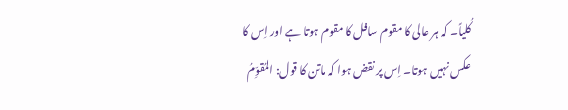کُلیاً۔ کہ ہر عالی کا مقوم سافل کا مقوم ہوتا ہے اور اِس کا عکس نہیں ہوتا۔ اِس پر نقض ہوا کہ ماتن کا قول: المُقوِّمُ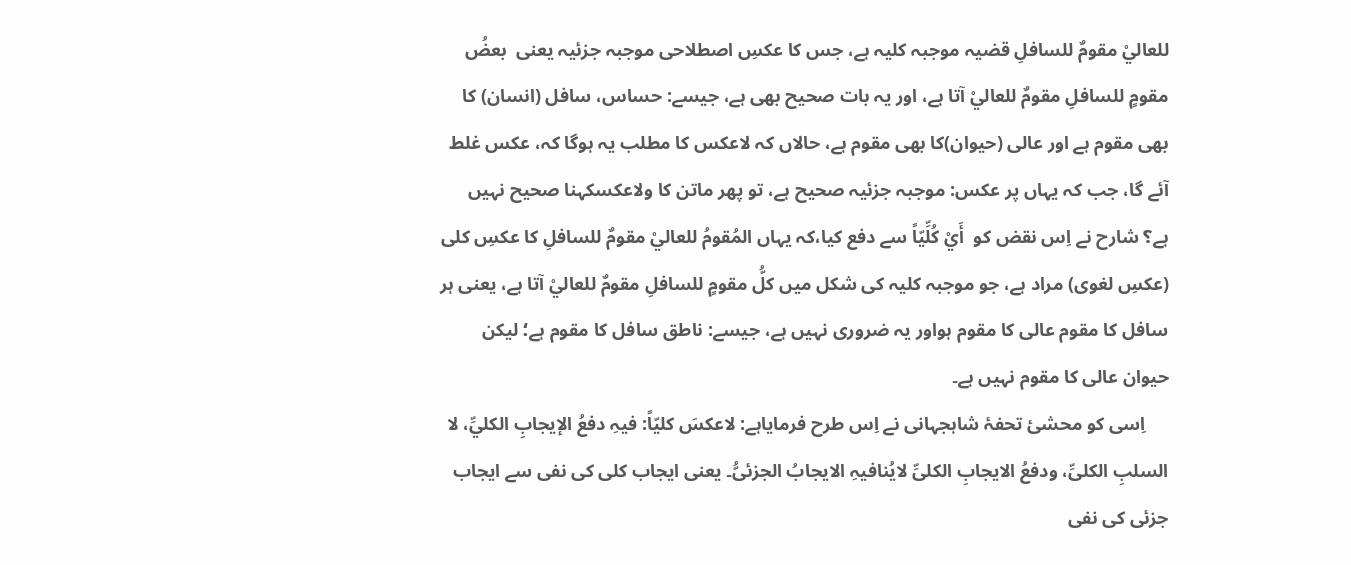للعاليْ مقومٌ للسافلِ قضیہ موجبہ کلیہ ہے، جس کا عکسِ اصطلاحی موجبہ جزئیہ یعنی  بعضُ مقومٍ للسافلِ مقومٌ للعاليْ آتا ہے، اور یہ بات صحیح بھی ہے، جیسے: حساس، سافل (انسان) کا بھی مقوم ہے اور عالی (حیوان)کا بھی مقوم ہے، حالاں کہ لاعکس کا مطلب یہ ہوگا کہ، عکس غلط آئے گا، جب کہ یہاں پر عکس: موجبہ جزئیہ صحیح ہے، تو پھر ماتن کا ولاعکسکہنا صحیح نہیں ہے؟ شارح نے اِس نقض کو  أَيْ کُلِّیّاً سے دفع کیا،کہ یہاں المُقومُ للعاليْ مقومٌ للسافلِ کا عکسِ کلی (عکسِ لغوی) مراد ہے، جو موجبہ کلیہ کی شکل میں کلُّ مقومٍ للسافلِ مقومٌ للعاليْ آتا ہے، یعنی ہر سافل کا مقوم عالی کا مقوم ہواور یہ ضروری نہیں ہے، جیسے: ناطق سافل کا مقوم ہے؛ لیکن حیوان عالی کا مقوم نہیں ہے۔
     اِسی کو محشیٔ تحفۂ شاہجہانی نے اِس طرح فرمایاہے: لاعکسَ کلیّاً: فیہِ دفعُ الإیجابِ الکليِّ، لا السلبِ الکلیِّ، ودفعُ الایجابِ الکلیِّ لایُنافیہِ الایجابُ الجزئیُّ۔ یعنی ایجاب کلی کی نفی سے ایجاب جزئی کی نفی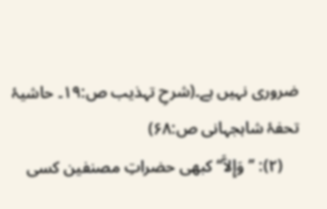ضروری نہیں ہے۔(شرحِ تہذیب ص:۱۹۔ حاشیۂ تحفۂ شاہجہانی ص:۶۸)
    (۲): ’’وَإِلاَّ‘‘ کبھی حضراتِ مصنفین کسی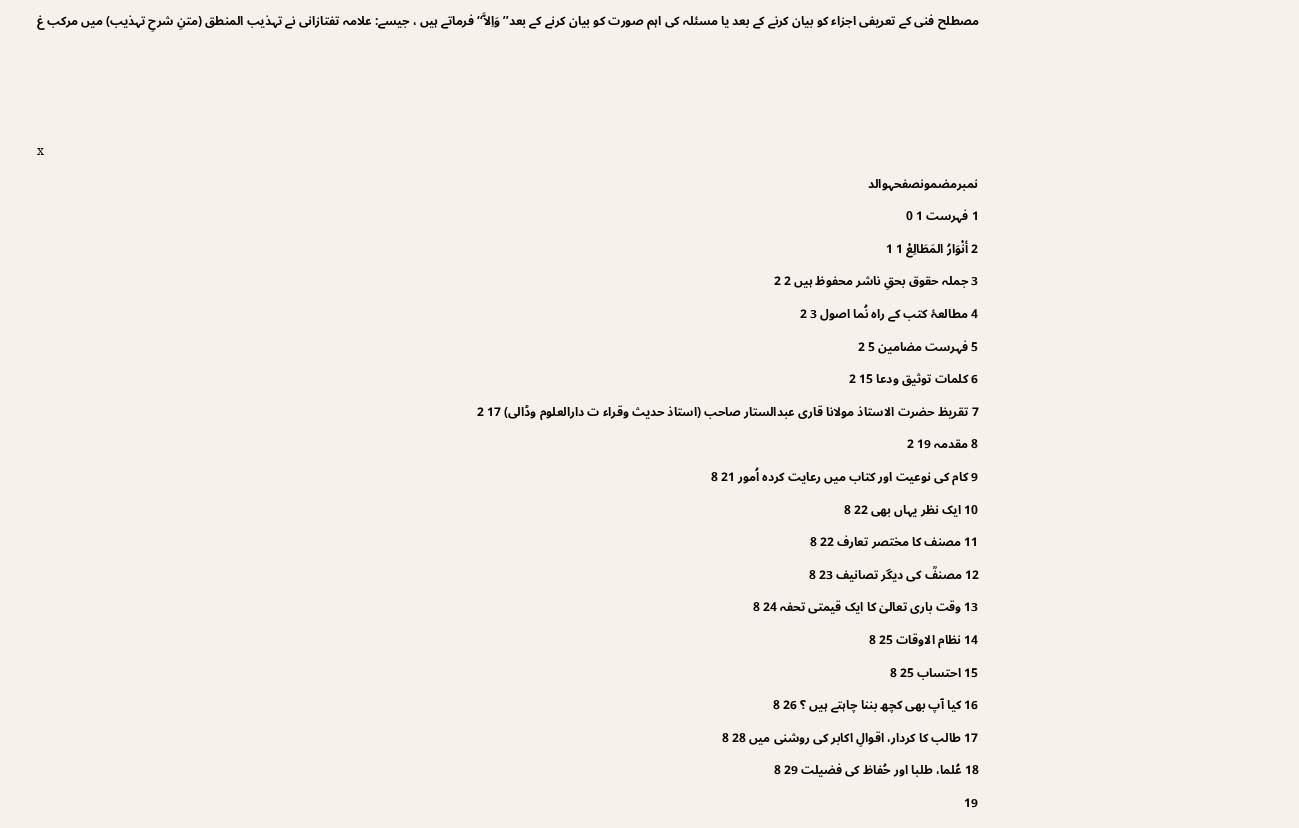مصطلح فنی کے تعریفی اجزاء کو بیان کرنے کے بعد یا مسئلہ کی اہم صورت کو بیان کرنے کے بعد’’ وَاِلاَّ‘‘ فرماتے ہیں ، جیسے: علامہ تفتازانی نے تہذیب المنطق (متنِ شرحِ تہذیب) میں مرکب غ



x
نمبرمضمونصفحہوالد
1 فہرست 1 0
2 أنْوَارُ المَطَالِعْ 1 1
3 جملہ حقوق بحقِ ناشر محفوظ ہیں 2 2
4 مطالعۂ کتب کے راہ نُما اصول 3 2
5 فہرست مضامین 5 2
6 کلمات توثیق ودعا 15 2
7 تقریظ حضرت الاستاذ مولانا قاری عبدالستار صاحب (استاذ حدیث وقراء ت دارالعلوم وڈالی) 17 2
8 مقدمہ 19 2
9 کام کی نوعیت اور کتاب میں رعایت کردہ اُمور 21 8
10 ایک نظر یہاں بھی 22 8
11 مصنف کا مختصر تعارف 22 8
12 مصنفؒ کی دیگر تصانیف 23 8
13 وقت باری تعالیٰ کا ایک قیمتی تحفہ 24 8
14 نظام الاوقات 25 8
15 احتساب 25 8
16 کیا آپ بھی کچھ بننا چاہتے ہیں ؟ 26 8
17 طالب کا کردار، اقوالِ اکابر کی روشنی میں 28 8
18 عُلما، طلبا اور حُفاظ کی فضیلت 29 8
19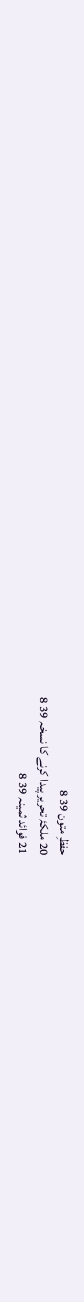حفظِ متون 39 8
20 ملکۂ تحریر پیدا کرنے کا نسخہ 39 8
21 فوائد ثمینہ 39 8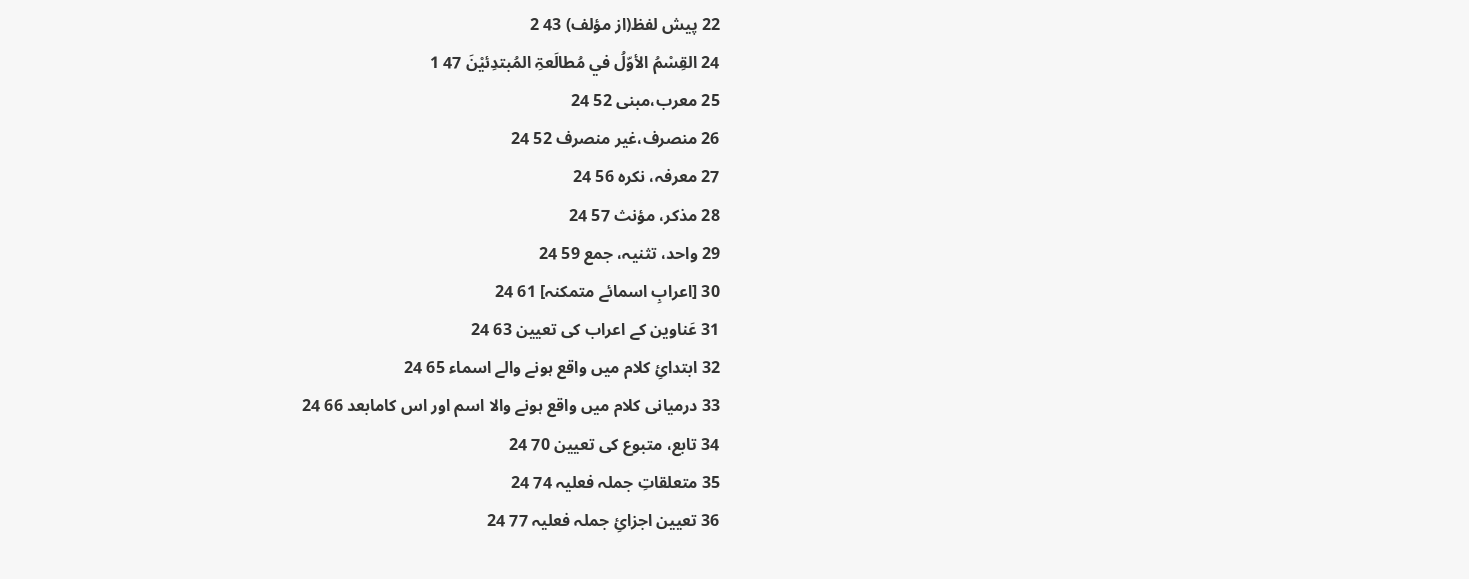22 پیش لفظ(از مؤلف) 43 2
24 القِسْمُ الأوّلُ في مُطالَعۃِ المُبتدِئیْنَ 47 1
25 معرب،مبنی 52 24
26 منصرف،غیر منصرف 52 24
27 معرفہ، نکرہ 56 24
28 مذکر، مؤنث 57 24
29 واحد، تثنیہ، جمع 59 24
30 [اعرابِ اسمائے متمکنہ] 61 24
31 عَناوین کے اعراب کی تعیین 63 24
32 ابتدائِ کلام میں واقع ہونے والے اسماء 65 24
33 درمیانی کلام میں واقع ہونے والا اسم اور اس کامابعد 66 24
34 تابع، متبوع کی تعیین 70 24
35 متعلقاتِ جملہ فعلیہ 74 24
36 تعیین اجزائِ جملہ فعلیہ 77 24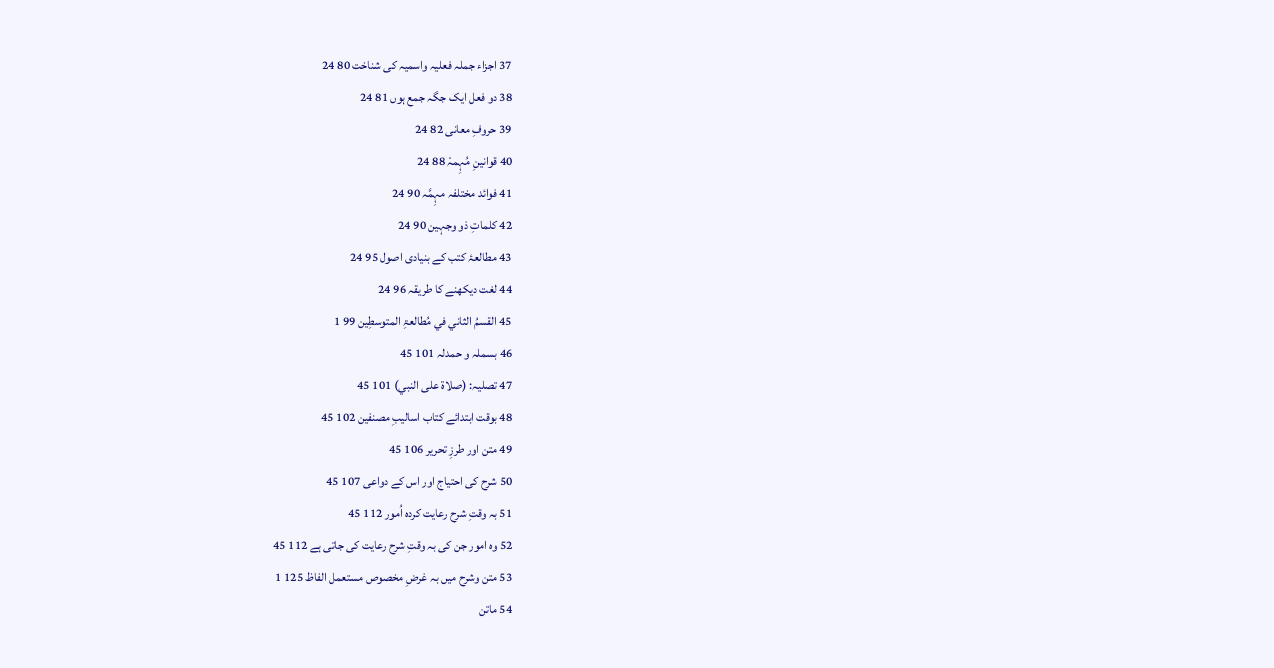37 اجزاء جملہ فعلیہ واسمیہ کی شناخت 80 24
38 دو فعل ایک جگہ جمع ہوں 81 24
39 حروفِ معانی 82 24
40 قوانینِ مُہِمہْ 88 24
41 فوائد مختلفہ مہِمَّہ 90 24
42 کلماتِ ذو وجہین 90 24
43 مطالعۂ کتب کے بنیادی اصول 95 24
44 لغت دیکھنے کا طریقہ 96 24
45 القسمُ الثاني في مُطالعۃِ المتوسطِین 99 1
46 بسملہ و حمدلہ 101 45
47 تصلیہ: (صلاۃ علی النبي) 101 45
48 بوقت ابتدائے کتاب اسالیبِ مصنفین 102 45
49 متن اور طرزِ تحریر 106 45
50 شرح کی احتیاج اور اس کے دواعی 107 45
51 بہ وقتِ شرح رعایت کردہ اُمور 112 45
52 وہ امور جن کی بہ وقتِ شرح رعایت کی جاتی ہے 112 45
53 متن وشرح میں بہ غرضِ مخصوص مستعمل الفاظ 125 1
54 ماتن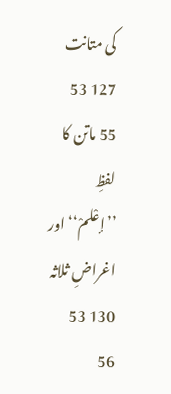کی متانت 127 53
55 ماتن کا لفظِ ’’إعْلمْ‘‘اور اغراضِ ثلاثہ 130 53
56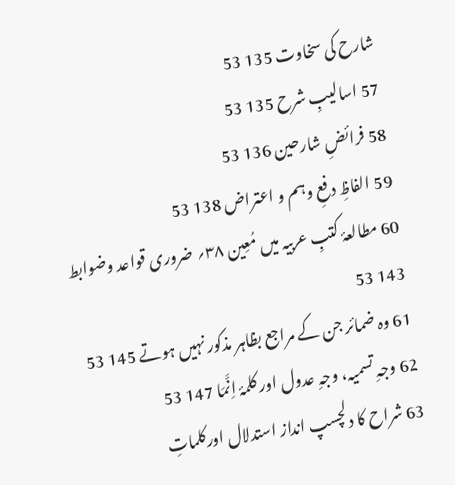شارح کی سخاوت 135 53
57 اسالیبِ شرح 135 53
58 فرائضِ شارحین 136 53
59 الفاظِ دفعِ وہم و اعتراض 138 53
60 مطالعۂ کتبِ عربیہ میں مُعِین ۳۸؍ ضروری قواعد وضوابط 143 53
61 وہ ضمائر جن کے مراجع بظاہر مذکور نہیں ہوتے 145 53
62 وجہِ تسمیہ، وجہِ عدول اور کلمۂ اِنَّمَا 147 53
63 شراح کا دلچسپ انداز استدلال اورکلماتِ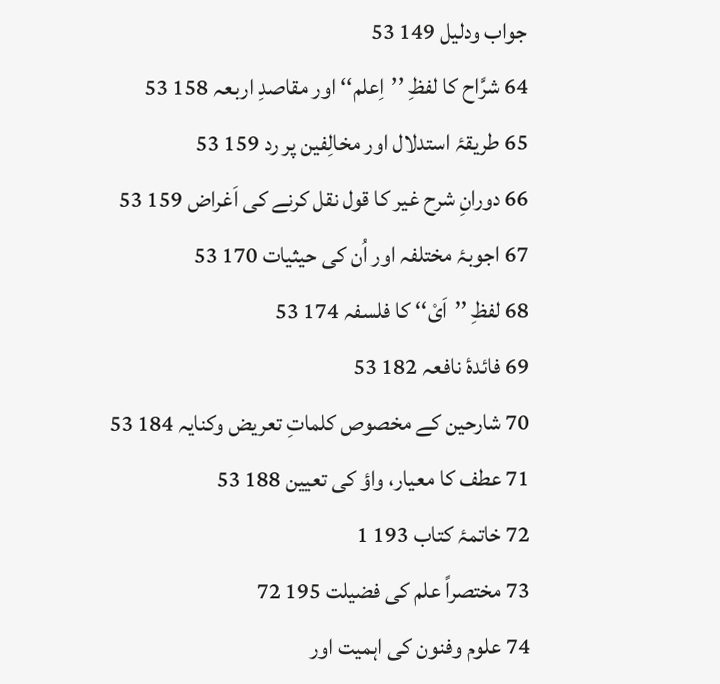جواب ودلیل 149 53
64 شرَّاح کا لفظِ ’’اِعلم‘‘ اور مقاصدِ اربعہ 158 53
65 طریقۂ استدلال اور مخالِفین پر رد 159 53
66 دورانِ شرح غیر کا قول نقل کرنے کی اَغراض 159 53
67 اجوبۂ مختلفہ اور اُن کی حیثیات 170 53
68 لفظِ ’’اَیْ‘‘ کا فلسفہ 174 53
69 فائدۂ نافعہ 182 53
70 شارحین کے مخصوص کلماتِ تعریض وکنایہ 184 53
71 عطف کا معیار، واؤ کی تعیین 188 53
72 خاتمۂ کتاب 193 1
73 مختصراً علم کی فضیلت 195 72
74 علوم وفنون کی اہمیت اور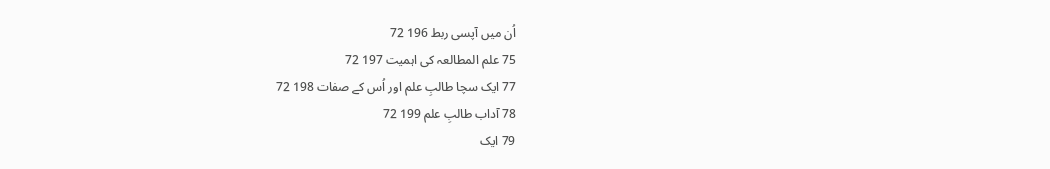اُن میں آپسی ربط 196 72
75 علم المطالعہ کی اہمیت 197 72
77 ایک سچا طالبِ علم اور اُس کے صفات 198 72
78 آداب طالبِ علم 199 72
79 ایک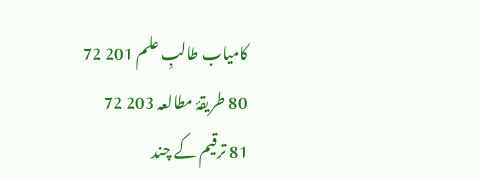کامیاب طالبِ علم 201 72
80 طریقۂ مطالعہ 203 72
81 ترقیم کے چند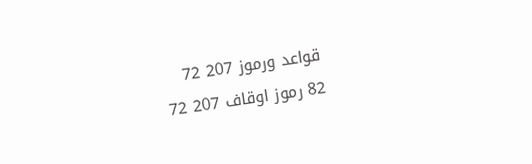قواعد ورموز 207 72
82 رموز اوقاف 207 72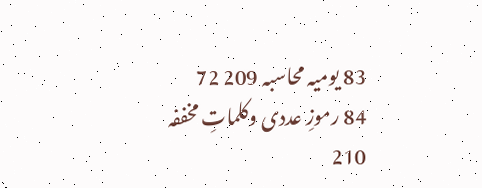83 یومیہ محاسبہ 209 72
84 رموزِ عددی وکلماتِ مخففہ 210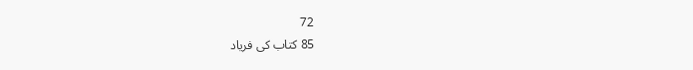72
85 کتاب کی فریاد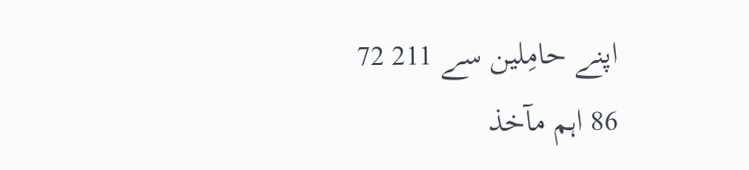اپنے حامِلین سے 211 72
86 اہم مآخذ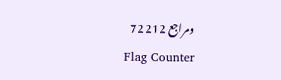ومراجع 212 72
Flag Counter